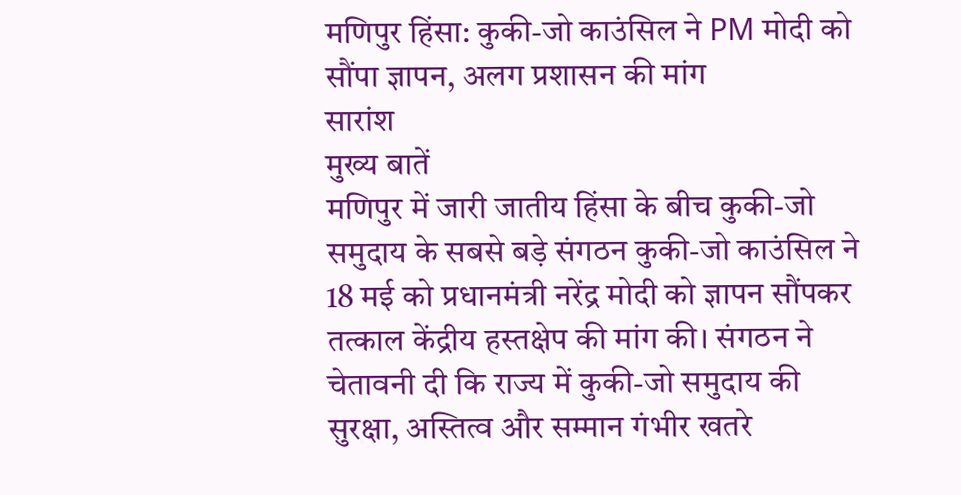मणिपुर हिंसा: कुकी-जो काउंसिल ने PM मोदी को सौंपा ज्ञापन, अलग प्रशासन की मांग
सारांश
मुख्य बातें
मणिपुर में जारी जातीय हिंसा के बीच कुकी-जो समुदाय के सबसे बड़े संगठन कुकी-जो काउंसिल ने 18 मई को प्रधानमंत्री नरेंद्र मोदी को ज्ञापन सौंपकर तत्काल केंद्रीय हस्तक्षेप की मांग की। संगठन ने चेतावनी दी कि राज्य में कुकी-जो समुदाय की सुरक्षा, अस्तित्व और सम्मान गंभीर खतरे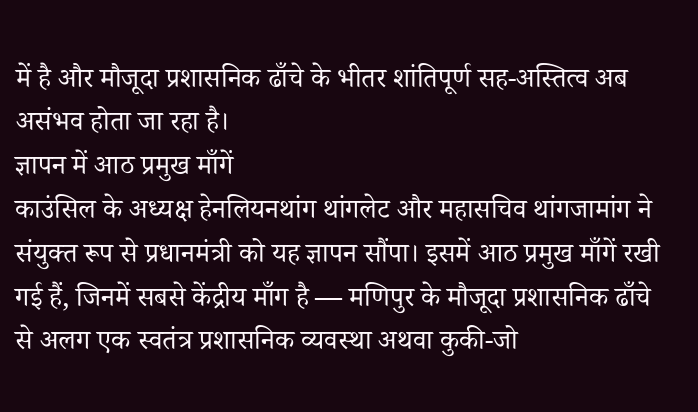में है और मौजूदा प्रशासनिक ढाँचे के भीतर शांतिपूर्ण सह-अस्तित्व अब असंभव होता जा रहा है।
ज्ञापन में आठ प्रमुख माँगें
काउंसिल के अध्यक्ष हेनलियनथांग थांगलेट और महासचिव थांगजामांग ने संयुक्त रूप से प्रधानमंत्री को यह ज्ञापन सौंपा। इसमें आठ प्रमुख माँगें रखी गई हैं, जिनमें सबसे केंद्रीय माँग है — मणिपुर के मौजूदा प्रशासनिक ढाँचे से अलग एक स्वतंत्र प्रशासनिक व्यवस्था अथवा कुकी-जो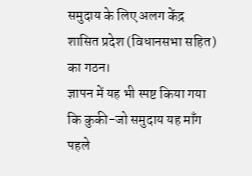समुदाय के लिए अलग केंद्र शासित प्रदेश (विधानसभा सहित) का गठन।
ज्ञापन में यह भी स्पष्ट किया गया कि कुकी-जो समुदाय यह माँग पहले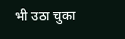भी उठा चुका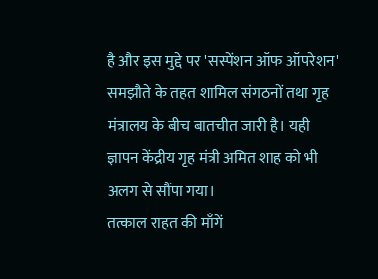है और इस मुद्दे पर 'सस्पेंशन ऑफ ऑपरेशन' समझौते के तहत शामिल संगठनों तथा गृह मंत्रालय के बीच बातचीत जारी है। यही ज्ञापन केंद्रीय गृह मंत्री अमित शाह को भी अलग से सौंपा गया।
तत्काल राहत की माँगें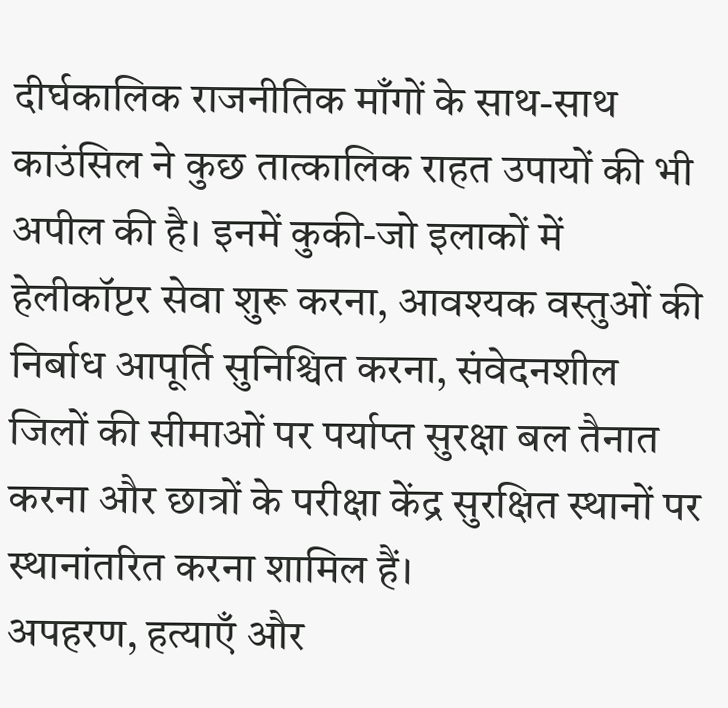दीर्घकालिक राजनीतिक माँगों के साथ-साथ काउंसिल ने कुछ तात्कालिक राहत उपायों की भी अपील की है। इनमें कुकी-जो इलाकों में हेलीकॉप्टर सेवा शुरू करना, आवश्यक वस्तुओं की निर्बाध आपूर्ति सुनिश्चित करना, संवेदनशील जिलों की सीमाओं पर पर्याप्त सुरक्षा बल तैनात करना और छात्रों के परीक्षा केंद्र सुरक्षित स्थानों पर स्थानांतरित करना शामिल हैं।
अपहरण, हत्याएँ और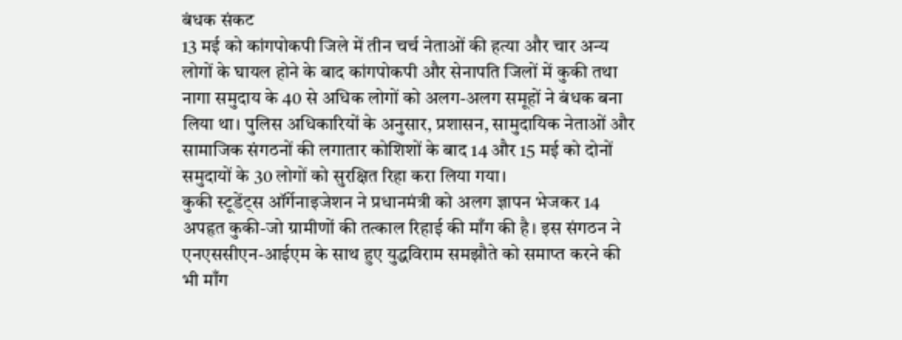बंधक संकट
13 मई को कांगपोकपी जिले में तीन चर्च नेताओं की हत्या और चार अन्य लोगों के घायल होने के बाद कांगपोकपी और सेनापति जिलों में कुकी तथा नागा समुदाय के 40 से अधिक लोगों को अलग-अलग समूहों ने बंधक बना लिया था। पुलिस अधिकारियों के अनुसार, प्रशासन, सामुदायिक नेताओं और सामाजिक संगठनों की लगातार कोशिशों के बाद 14 और 15 मई को दोनों समुदायों के 30 लोगों को सुरक्षित रिहा करा लिया गया।
कुकी स्टूडेंट्स ऑर्गेनाइजेशन ने प्रधानमंत्री को अलग ज्ञापन भेजकर 14 अपहृत कुकी-जो ग्रामीणों की तत्काल रिहाई की माँग की है। इस संगठन ने एनएससीएन-आईएम के साथ हुए युद्धविराम समझौते को समाप्त करने की भी माँग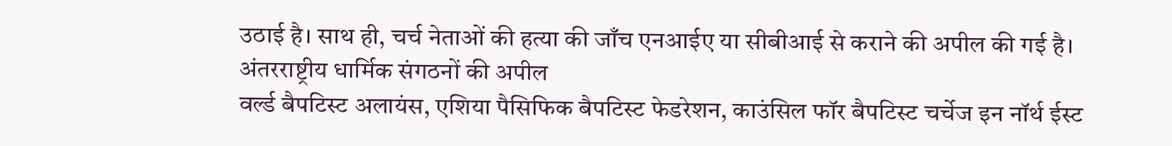उठाई है। साथ ही, चर्च नेताओं की हत्या की जाँच एनआईए या सीबीआई से कराने की अपील की गई है।
अंतरराष्ट्रीय धार्मिक संगठनों की अपील
वर्ल्ड बैपटिस्ट अलायंस, एशिया पैसिफिक बैपटिस्ट फेडरेशन, काउंसिल फॉर बैपटिस्ट चर्चेज इन नॉर्थ ईस्ट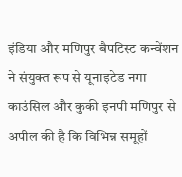इंडिया और मणिपुर बैपटिस्ट कन्वेंशन ने संयुक्त रूप से यूनाइटेड नगा काउंसिल और कुकी इनपी मणिपुर से अपील की है कि विभिन्न समूहों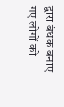द्वारा बंधक बनाए गए लोगों को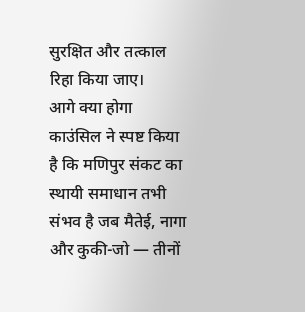सुरक्षित और तत्काल रिहा किया जाए।
आगे क्या होगा
काउंसिल ने स्पष्ट किया है कि मणिपुर संकट का स्थायी समाधान तभी संभव है जब मैतेई, नागा और कुकी-जो — तीनों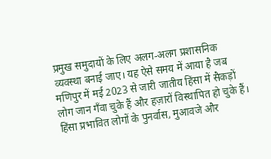प्रमुख समुदायों के लिए अलग-अलग प्रशासनिक व्यवस्था बनाई जाए। यह ऐसे समय में आया है जब मणिपुर में मई 2023 से जारी जातीय हिंसा में सैकड़ों लोग जान गँवा चुके हैं और हज़ारों विस्थापित हो चुके हैं। हिंसा प्रभावित लोगों के पुनर्वास, मुआवजे और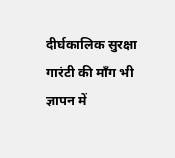दीर्घकालिक सुरक्षा गारंटी की माँग भी ज्ञापन में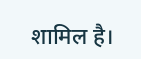शामिल है।